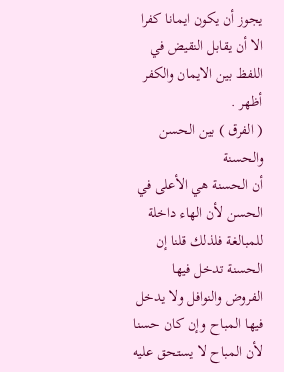يجوز أن يكون ايمانا كفرا الا أن يقابل النقيض في اللفظ بين الايمان والكفر أظهر .
( الفرق ) بين الحسن
والحسنة
أن الحسنة هي الأعلى في الحسن لأن الهاء داخلة للمبالغة فلذلك قلنا إن الحسنة تدخل فيها الفروض والنوافل ولا يدخل فيها المباح وإن كان حسنا لأن المباح لا يستحق عليه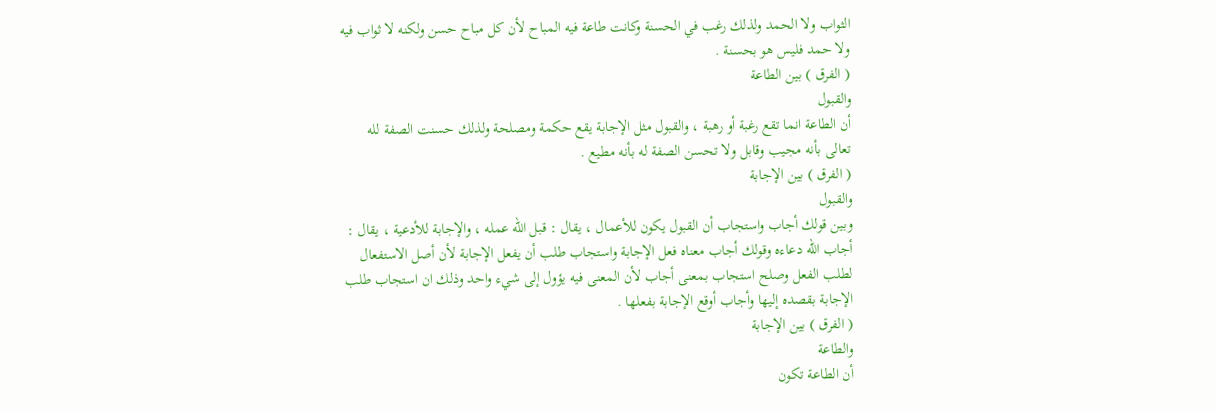الثواب ولا الحمد ولذلك رغب في الحسنة وكانت طاعة فيه المباح لأن كل مباح حسن ولكنه لا ثواب فيه ولا حمد فليس هو بحسنة .
( الفرق ) بين الطاعة
والقبول
أن الطاعة انما تقع رغبة أو رهبة ، والقبول مثل الإجابة يقع حكمة ومصلحة ولذلك حسنت الصفة لله تعالى بأنه مجيب وقابل ولا تحسن الصفة له بأنه مطيع .
( الفرق ) بين الإجابة
والقبول
وبين قولك أجاب واستجاب أن القبول يكون للأعمال ، يقال : قبل الله عمله ، والإجابة للأدعية ، يقال : أجاب الله دعاءه وقولك أجاب معناه فعل الإجابة واستجاب طلب أن يفعل الإجابة لأن أصل الاستفعال لطلب الفعل وصلح استجاب بمعنى أجاب لأن المعنى فيه يؤول إلى شيء واحد وذلك ان استجاب طلب الإجابة بقصده إليها وأجاب أوقع الإجابة بفعلها .
( الفرق ) بين الإجابة
والطاعة
أن الطاعة تكون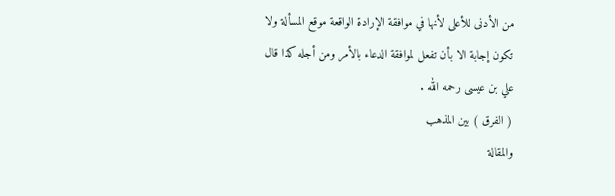من الأدنى للأعلى لأنها في موافقة الإرادة الواقعة موقع المسألة ولا تكون إجابة الا بأن تفعل لموافقة الدعاء بالأمر ومن أجله كذا قال علي بن عيسى رحمه الله .
( الفرق ) بين المذهب
والمقالة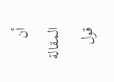أن المقالة قول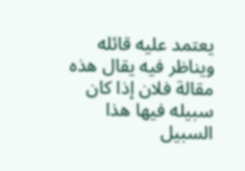يعتمد عليه قائله ويناظر فيه يقال هذه مقالة فلان إذا كان سبيله فيها هذا السبيل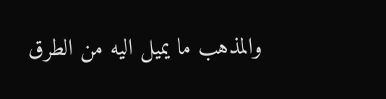والمذهب ما يميل اليه من الطرق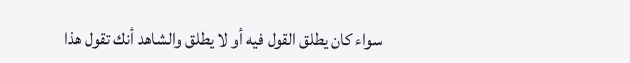سواء كان يطلق القول فيه أو لا يطلق والشاهد أنك تقول هذا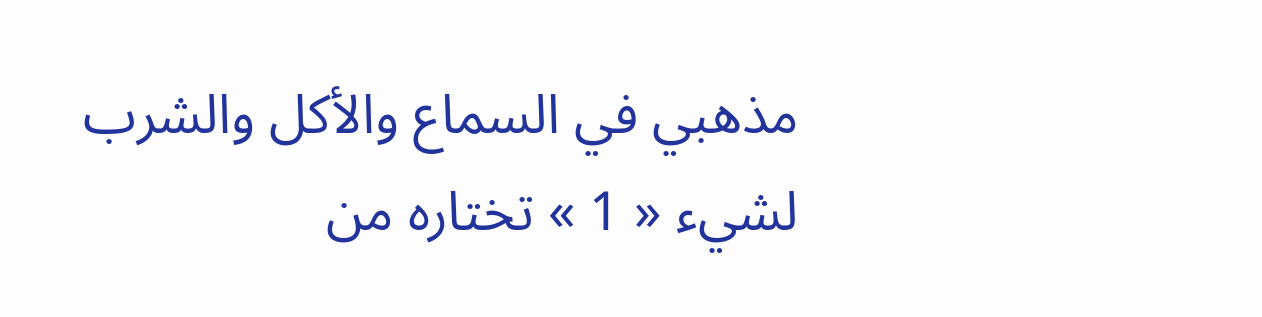مذهبي في السماع والأكل والشرب لشيء « 1 » تختاره من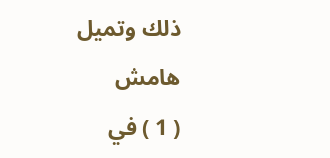ذلك وتميل
هامش
( 1 ) في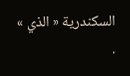السكندرية « الذي » .